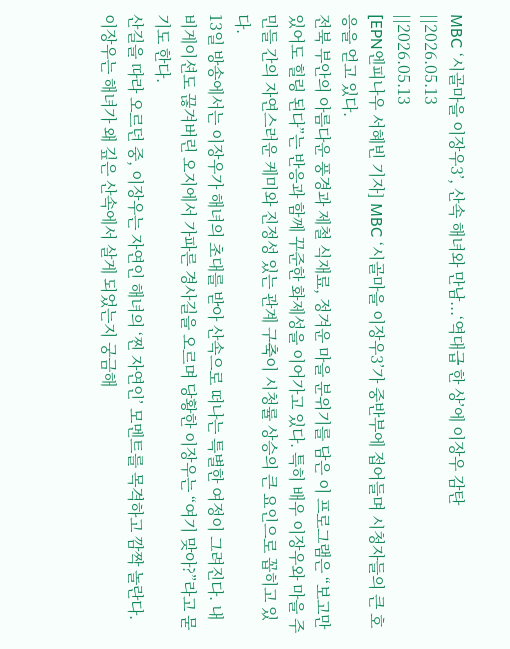MBC ‘시골마을 이장우3’, 산속 해녀와 만남...‘역대급 한 상’에 이장우 감탄
||2026.05.13
||2026.05.13
[EPN엔피나우 서혜빈 기자] MBC ‘시골마을 이장우3’가 중반부에 접어들며 시청자들의 큰 호응을 얻고 있다.
전북 부안의 아름다운 풍경과 제철 식재료, 정겨운 마을 분위기를 담은 이 프로그램은 “보고만 있어도 힐링 된다”는 반응과 함께 꾸준한 화제성을 이어가고 있다. 특히 배우 이장우와 마을 주민들 간의 자연스러운 케미와 진정성 있는 관계 구축이 시청률 상승의 큰 요인으로 꼽히고 있다.
13일 방송에서는 이장우가 해녀의 초대를 받아 산속으로 떠나는 특별한 여정이 그려진다. 내비게이션도 끊겨버린 오지에서 가파른 경사길을 오르며 당황한 이장우는 “여기 맞아?”라고 묻기도 한다.
산길을 따라 오르던 중, 이장우는 자연인 해녀의 ‘찐 자연인’ 모멘트를 목격하고 깜짝 놀란다. 이장우는 해녀가 왜 깊은 산속에서 살게 되었는지 궁금해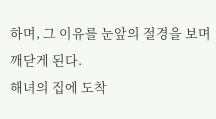하며, 그 이유를 눈앞의 절경을 보며 깨닫게 된다.
해녀의 집에 도착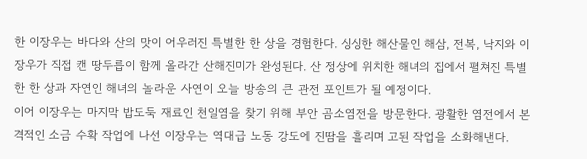한 이장우는 바다와 산의 맛이 어우러진 특별한 한 상을 경험한다. 싱싱한 해산물인 해삼, 전복, 낙지와 이장우가 직접 캔 땅두릅이 함께 올라간 산해진미가 완성된다. 산 정상에 위치한 해녀의 집에서 펼쳐진 특별한 한 상과 자연인 해녀의 놀라운 사연이 오늘 방송의 큰 관전 포인트가 될 예정이다.
이어 이장우는 마지막 밥도둑 재료인 천일염을 찾기 위해 부안 곰소염전을 방문한다. 광활한 염전에서 본격적인 소금 수확 작업에 나선 이장우는 역대급 노동 강도에 진땀을 흘리며 고된 작업을 소화해낸다.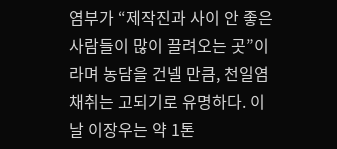염부가 “제작진과 사이 안 좋은 사람들이 많이 끌려오는 곳”이라며 농담을 건넬 만큼, 천일염 채취는 고되기로 유명하다. 이날 이장우는 약 1톤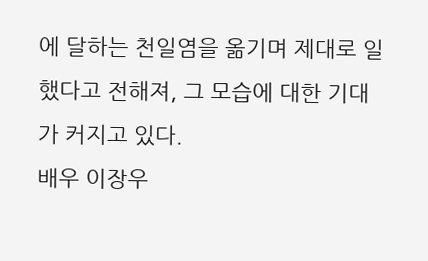에 달하는 천일염을 옮기며 제대로 일했다고 전해져, 그 모습에 대한 기대가 커지고 있다.
배우 이장우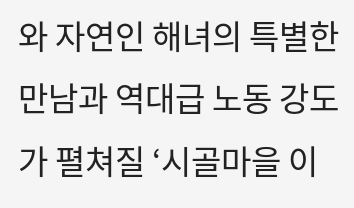와 자연인 해녀의 특별한 만남과 역대급 노동 강도가 펼쳐질 ‘시골마을 이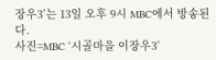장우3’는 13일 오후 9시 MBC에서 방송된다.
사진=MBC ‘시골마을 이장우3’